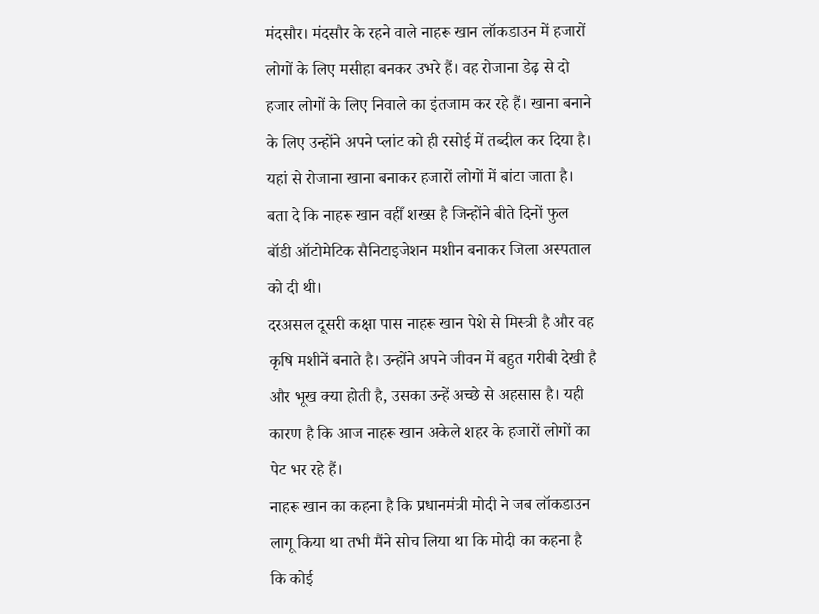मंदसौर। मंदसौर के रहने वाले नाहरू खान लॉकडाउन में हजारों लोगों के लिए मसीहा बनकर उभरे हैं। वह रोजाना डेढ़ से दो हजार लोगों के लिए निवाले का इंतजाम कर रहे हैं। खाना बनाने के लिए उन्होंने अपने प्लांट को ही रसोई में तब्दील कर दिया है। यहां से रोजाना खाना बनाकर हजारों लोगों में बांटा जाता है। बता दे कि नाहरू खान वहीँ शख्स है जिन्होंने बीते दिनों फुल बॉडी ऑटोमेटिक सैनिटाइजेशन मशीन बनाकर जिला अस्पताल को दी थी।
दरअसल दूसरी कक्षा पास नाहरू खान पेशे से मिस्त्री है और वह कृषि मशीनें बनाते है। उन्होंने अपने जीवन में बहुत गरीबी देखी है और भूख क्या होती है, उसका उन्हें अच्छे से अहसास है। यही कारण है कि आज नाहरू खान अकेले शहर के हजारों लोगों का पेट भर रहे हैं।
नाहरू खान का कहना है कि प्रधानमंत्री मोदी ने जब लॉकडाउन लागू किया था तभी मैंने सोच लिया था कि मोदी का कहना है कि कोई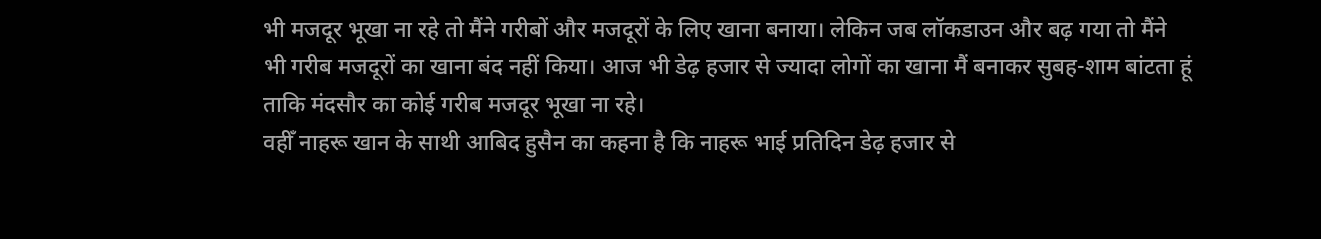भी मजदूर भूखा ना रहे तो मैंने गरीबों और मजदूरों के लिए खाना बनाया। लेकिन जब लॉकडाउन और बढ़ गया तो मैंने भी गरीब मजदूरों का खाना बंद नहीं किया। आज भी डेढ़ हजार से ज्यादा लोगों का खाना मैं बनाकर सुबह-शाम बांटता हूं ताकि मंदसौर का कोई गरीब मजदूर भूखा ना रहे।
वहीँ नाहरू खान के साथी आबिद हुसैन का कहना है कि नाहरू भाई प्रतिदिन डेढ़ हजार से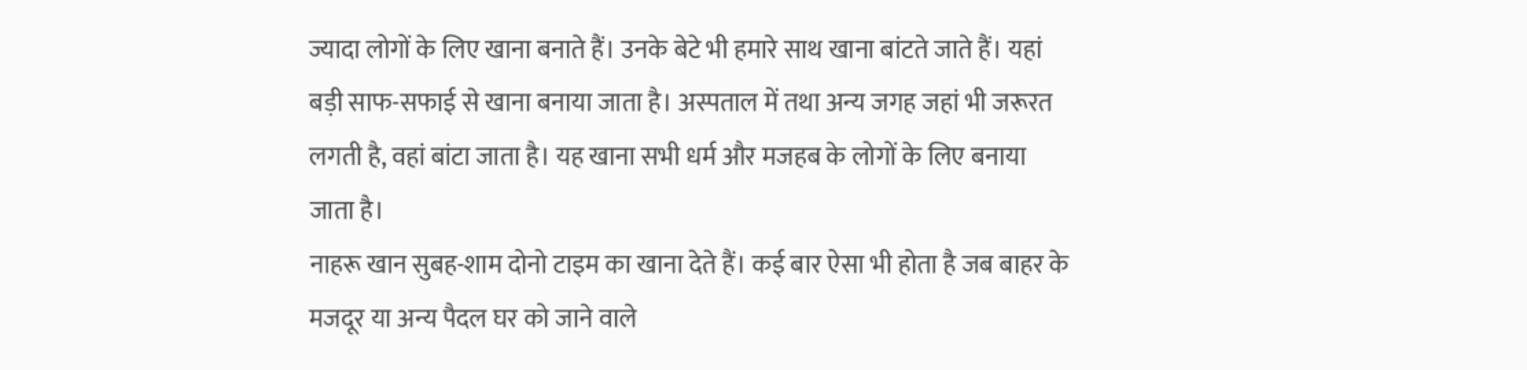ज्यादा लोगों के लिए खाना बनाते हैं। उनके बेटे भी हमारे साथ खाना बांटते जाते हैं। यहां बड़ी साफ-सफाई से खाना बनाया जाता है। अस्पताल में तथा अन्य जगह जहां भी जरूरत लगती है, वहां बांटा जाता है। यह खाना सभी धर्म और मजहब के लोगों के लिए बनाया जाता है।
नाहरू खान सुबह-शाम दोनो टाइम का खाना देते हैं। कई बार ऐसा भी होता है जब बाहर के मजदूर या अन्य पैदल घर को जाने वाले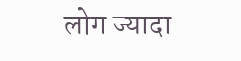लोग ज्यादा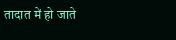तादात में हो जाते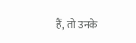हैं, तो उनके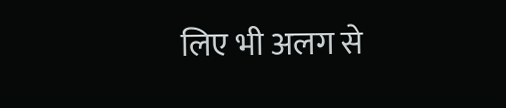लिए भी अलग से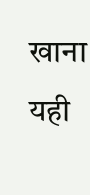खाना यही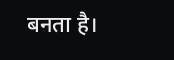बनता है।